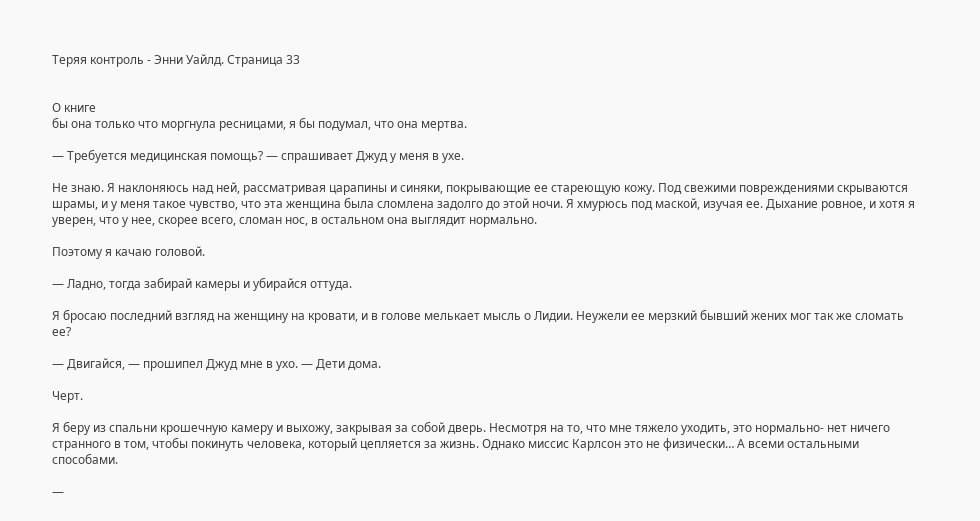Теряя контроль - Энни Уайлд. Страница 33


О книге
бы она только что моргнула ресницами, я бы подумал, что она мертва.

— Требуется медицинская помощь? — спрашивает Джуд у меня в ухе.

Не знаю. Я наклоняюсь над ней, рассматривая царапины и синяки, покрывающие ее стареющую кожу. Под свежими повреждениями скрываются шрамы, и у меня такое чувство, что эта женщина была сломлена задолго до этой ночи. Я хмурюсь под маской, изучая ее. Дыхание ровное, и хотя я уверен, что у нее, скорее всего, сломан нос, в остальном она выглядит нормально.

Поэтому я качаю головой.

— Ладно, тогда забирай камеры и убирайся оттуда.

Я бросаю последний взгляд на женщину на кровати, и в голове мелькает мысль о Лидии. Неужели ее мерзкий бывший жених мог так же сломать ее?

— Двигайся, — прошипел Джуд мне в ухо. — Дети дома.

Черт.

Я беру из спальни крошечную камеру и выхожу, закрывая за собой дверь. Несмотря на то, что мне тяжело уходить, это нормально- нет ничего странного в том, чтобы покинуть человека, который цепляется за жизнь. Однако миссис Карлсон это не физически… А всеми остальными способами.

—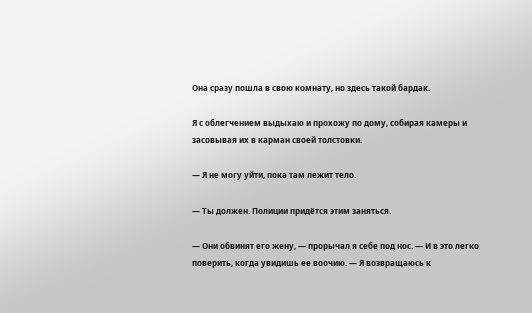Она сразу пошла в свою комнату, но здесь такой бардак.

Я с облегчением выдыхаю и прохожу по дому, собирая камеры и засовывая их в карман своей толстовки.

— Я не могу уйти, пока там лежит тело.

— Ты должен. Полиции придётся этим заняться.

— Они обвинят его жену, — прорычал я себе под нос. — И в это легко поверить, когда увидишь ее воочию. — Я возвращаюсь к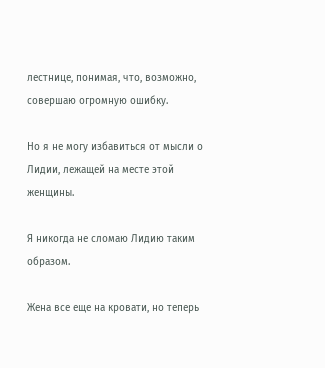лестнице, понимая, что, возможно, совершаю огромную ошибку.

Но я не могу избавиться от мысли о Лидии, лежащей на месте этой женщины.

Я никогда не сломаю Лидию таким образом.

Жена все еще на кровати, но теперь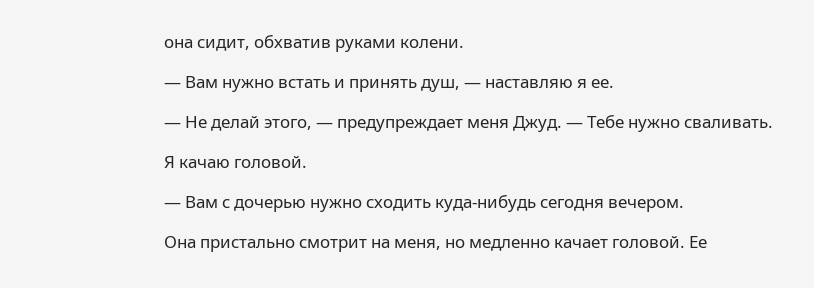она сидит, обхватив руками колени.

— Вам нужно встать и принять душ, — наставляю я ее.

— Не делай этого, — предупреждает меня Джуд. — Тебе нужно сваливать.

Я качаю головой.

— Вам с дочерью нужно сходить куда-нибудь сегодня вечером.

Она пристально смотрит на меня, но медленно качает головой. Ее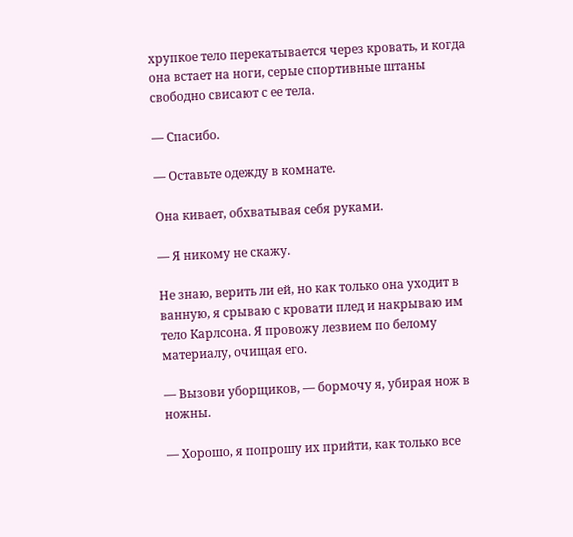хрупкое тело перекатывается через кровать, и когда она встает на ноги, серые спортивные штаны свободно свисают с ее тела.

— Спасибо.

— Оставьте одежду в комнате.

Она кивает, обхватывая себя руками.

— Я никому не скажу.

Не знаю, верить ли ей, но как только она уходит в ванную, я срываю с кровати плед и накрываю им тело Карлсона. Я провожу лезвием по белому материалу, очищая его.

— Вызови уборщиков, — бормочу я, убирая нож в ножны.

— Хорошо, я попрошу их прийти, как только все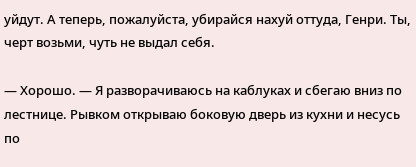уйдут. А теперь, пожалуйста, убирайся нахуй оттуда, Генри. Ты, черт возьми, чуть не выдал себя.

— Хорошо. — Я разворачиваюсь на каблуках и сбегаю вниз по лестнице. Рывком открываю боковую дверь из кухни и несусь по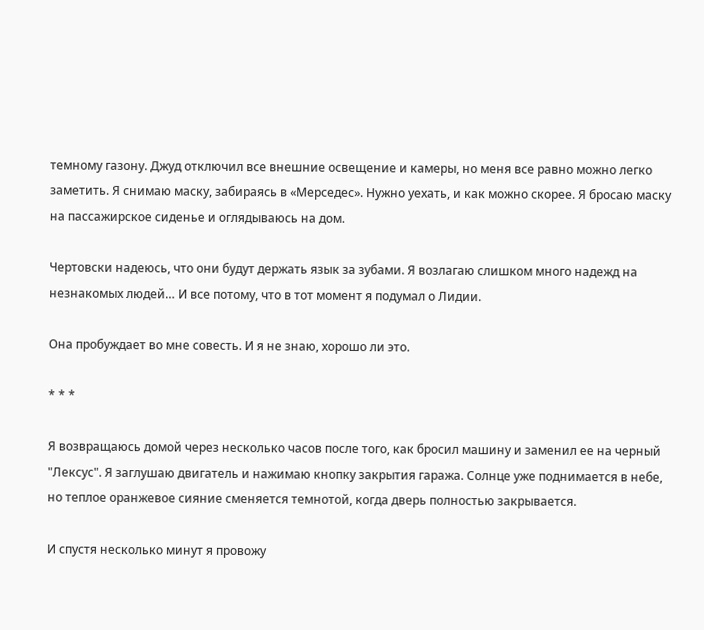темному газону. Джуд отключил все внешние освещение и камеры, но меня все равно можно легко заметить. Я снимаю маску, забираясь в «Мерседес». Нужно уехать, и как можно скорее. Я бросаю маску на пассажирское сиденье и оглядываюсь на дом.

Чертовски надеюсь, что они будут держать язык за зубами. Я возлагаю слишком много надежд на незнакомых людей… И все потому, что в тот момент я подумал о Лидии.

Она пробуждает во мне совесть. И я не знаю, хорошо ли это.

* * *

Я возвращаюсь домой через несколько часов после того, как бросил машину и заменил ее на черный "Лексус". Я заглушаю двигатель и нажимаю кнопку закрытия гаража. Солнце уже поднимается в небе, но теплое оранжевое сияние сменяется темнотой, когда дверь полностью закрывается.

И спустя несколько минут я провожу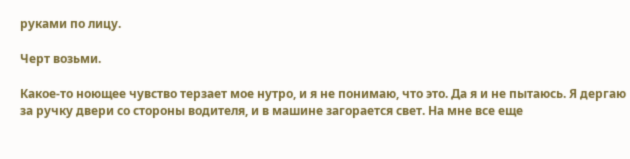руками по лицу.

Черт возьми.

Какое-то ноющее чувство терзает мое нутро, и я не понимаю, что это. Да я и не пытаюсь. Я дергаю за ручку двери со стороны водителя, и в машине загорается свет. На мне все еще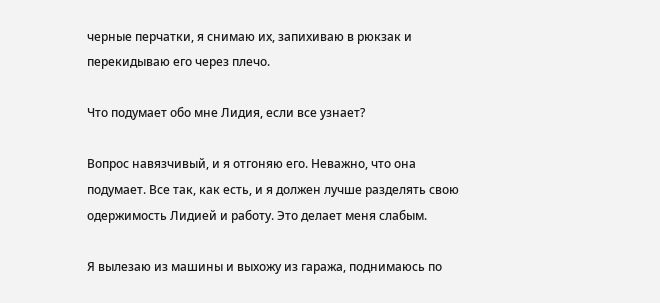черные перчатки, я снимаю их, запихиваю в рюкзак и перекидываю его через плечо.

Что подумает обо мне Лидия, если все узнает?

Вопрос навязчивый, и я отгоняю его. Неважно, что она подумает. Все так, как есть, и я должен лучше разделять свою одержимость Лидией и работу. Это делает меня слабым.

Я вылезаю из машины и выхожу из гаража, поднимаюсь по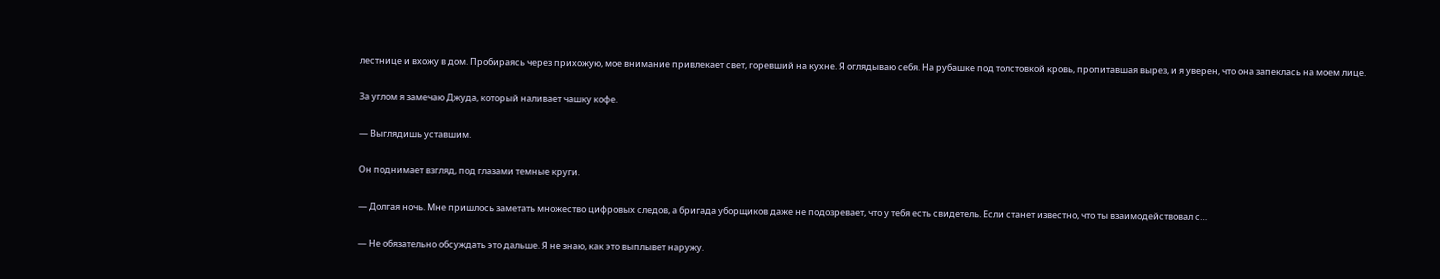лестнице и вхожу в дом. Пробираясь через прихожую, мое внимание привлекает свет, горевший на кухне. Я оглядываю себя. На рубашке под толстовкой кровь, пропитавшая вырез, и я уверен, что она запеклась на моем лице.

За углом я замечаю Джуда, который наливает чашку кофе.

— Выглядишь уставшим.

Он поднимает взгляд, под глазами темные круги.

— Долгая ночь. Мне пришлось заметать множество цифровых следов, а бригада уборщиков даже не подозревает, что у тебя есть свидетель. Если станет известно, что ты взаимодействовал с…

— Не обязательно обсуждать это дальше. Я не знаю, как это выплывет наружу.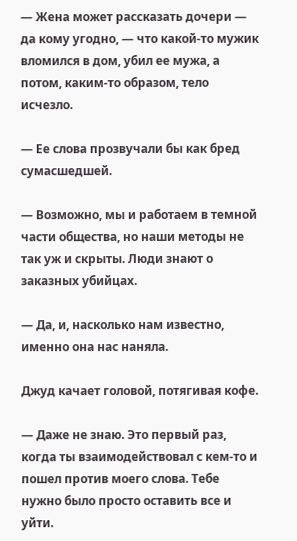— Жена может рассказать дочери — да кому угодно, — что какой-то мужик вломился в дом, убил ее мужа, а потом, каким-то образом, тело исчезло.

— Ее слова прозвучали бы как бред сумасшедшей.

— Возможно, мы и работаем в темной части общества, но наши методы не так уж и скрыты. Люди знают о заказных убийцах.

— Да, и, насколько нам известно, именно она нас наняла.

Джуд качает головой, потягивая кофе.

— Даже не знаю. Это первый раз, когда ты взаимодействовал с кем-то и пошел против моего слова. Тебе нужно было просто оставить все и уйти.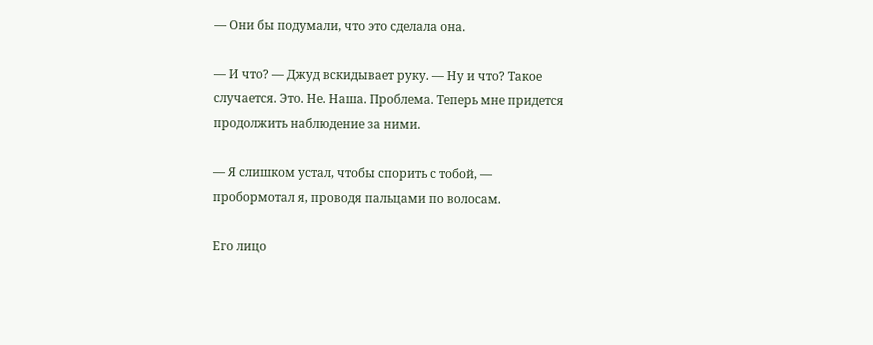— Они бы подумали, что это сделала она.

— И что? — Джуд вскидывает руку. — Ну и что? Такое случается. Это. Не. Наша. Проблема. Теперь мне придется продолжить наблюдение за ними.

— Я слишком устал, чтобы спорить с тобой, — пробормотал я, проводя пальцами по волосам.

Его лицо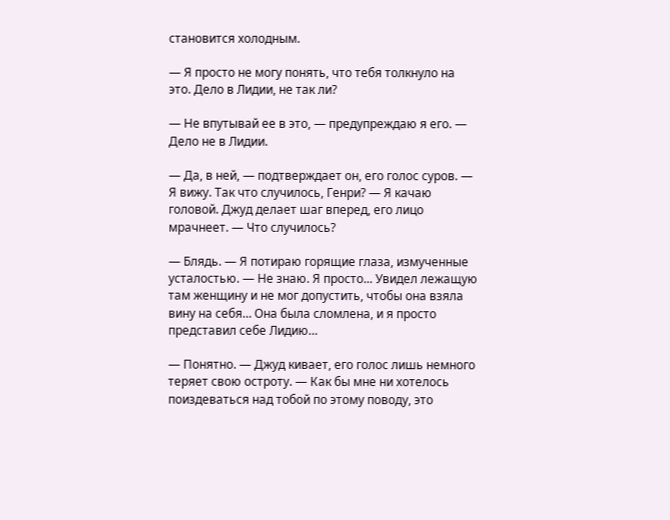становится холодным.

— Я просто не могу понять, что тебя толкнуло на это. Дело в Лидии, не так ли?

— Не впутывай ее в это, — предупреждаю я его. — Дело не в Лидии.

— Да, в ней, — подтверждает он, его голос суров. — Я вижу. Так что случилось, Генри? — Я качаю головой. Джуд делает шаг вперед, его лицо мрачнеет. — Что случилось?

— Блядь. — Я потираю горящие глаза, измученные усталостью. — Не знаю. Я просто... Увидел лежащую там женщину и не мог допустить, чтобы она взяла вину на себя… Она была сломлена, и я просто представил себе Лидию…

— Понятно. — Джуд кивает, его голос лишь немного теряет свою остроту. — Как бы мне ни хотелось поиздеваться над тобой по этому поводу, это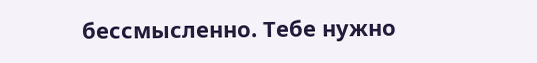бессмысленно. Тебе нужно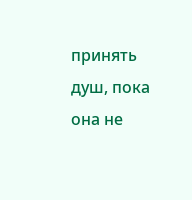принять душ, пока она не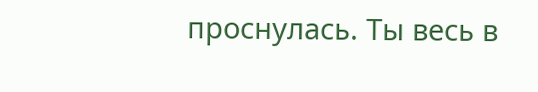проснулась. Ты весь в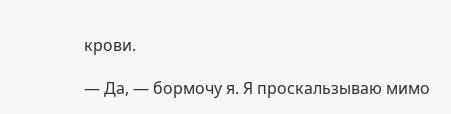крови.

— Да, — бормочу я. Я проскальзываю мимо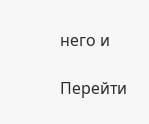него и

Перейти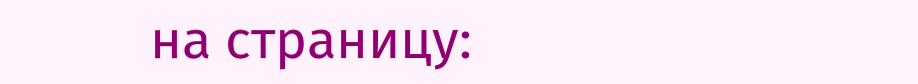на страницу: